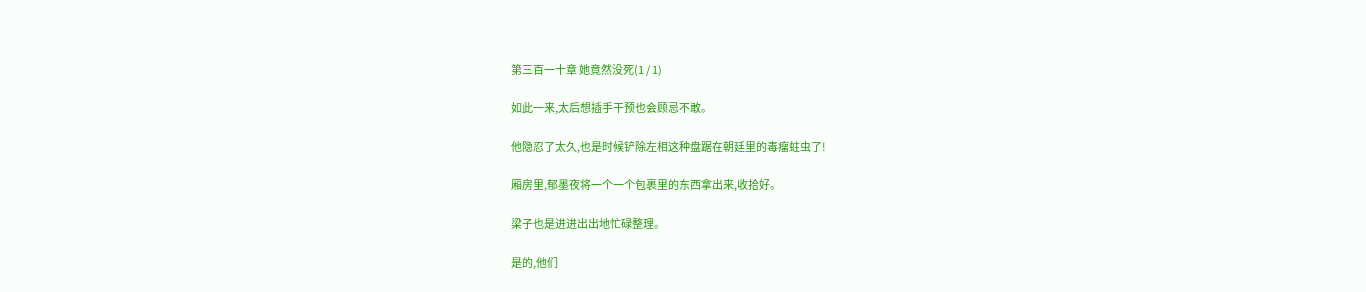第三百一十章 她竟然没死(1 / 1)

如此一来,太后想插手干预也会顾忌不敢。

他隐忍了太久,也是时候铲除左相这种盘踞在朝廷里的毒瘤蛀虫了!

厢房里,郁墨夜将一个一个包裹里的东西拿出来,收拾好。

梁子也是进进出出地忙碌整理。

是的,他们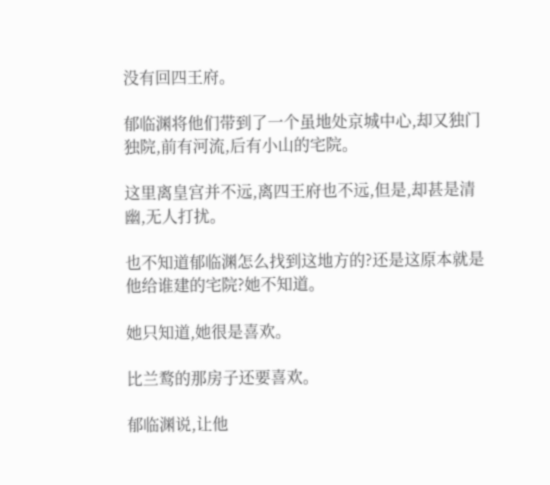没有回四王府。

郁临渊将他们带到了一个虽地处京城中心,却又独门独院,前有河流,后有小山的宅院。

这里离皇宫并不远,离四王府也不远,但是,却甚是清幽,无人打扰。

也不知道郁临渊怎么找到这地方的?还是这原本就是他给谁建的宅院?她不知道。

她只知道,她很是喜欢。

比兰鹜的那房子还要喜欢。

郁临渊说,让他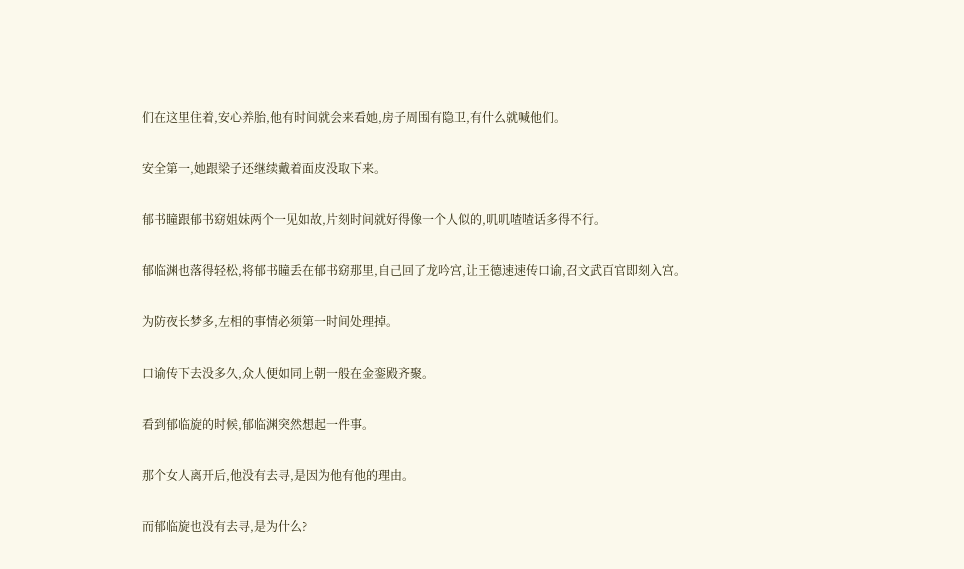们在这里住着,安心养胎,他有时间就会来看她,房子周围有隐卫,有什么就喊他们。

安全第一,她跟梁子还继续戴着面皮没取下来。

郁书瞳跟郁书窈姐妹两个一见如故,片刻时间就好得像一个人似的,叽叽喳喳话多得不行。

郁临渊也落得轻松,将郁书瞳丢在郁书窈那里,自己回了龙吟宫,让王德速速传口谕,召文武百官即刻入宫。

为防夜长梦多,左相的事情必须第一时间处理掉。

口谕传下去没多久,众人便如同上朝一般在金銮殿齐聚。

看到郁临旋的时候,郁临渊突然想起一件事。

那个女人离开后,他没有去寻,是因为他有他的理由。

而郁临旋也没有去寻,是为什么?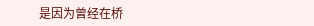是因为曾经在桥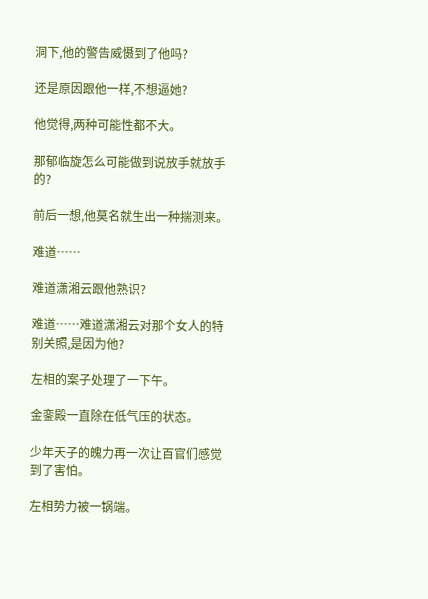洞下,他的警告威慑到了他吗?

还是原因跟他一样,不想逼她?

他觉得,两种可能性都不大。

那郁临旋怎么可能做到说放手就放手的?

前后一想,他莫名就生出一种揣测来。

难道……

难道潇湘云跟他熟识?

难道……难道潇湘云对那个女人的特别关照,是因为他?

左相的案子处理了一下午。

金銮殿一直除在低气压的状态。

少年天子的魄力再一次让百官们感觉到了害怕。

左相势力被一锅端。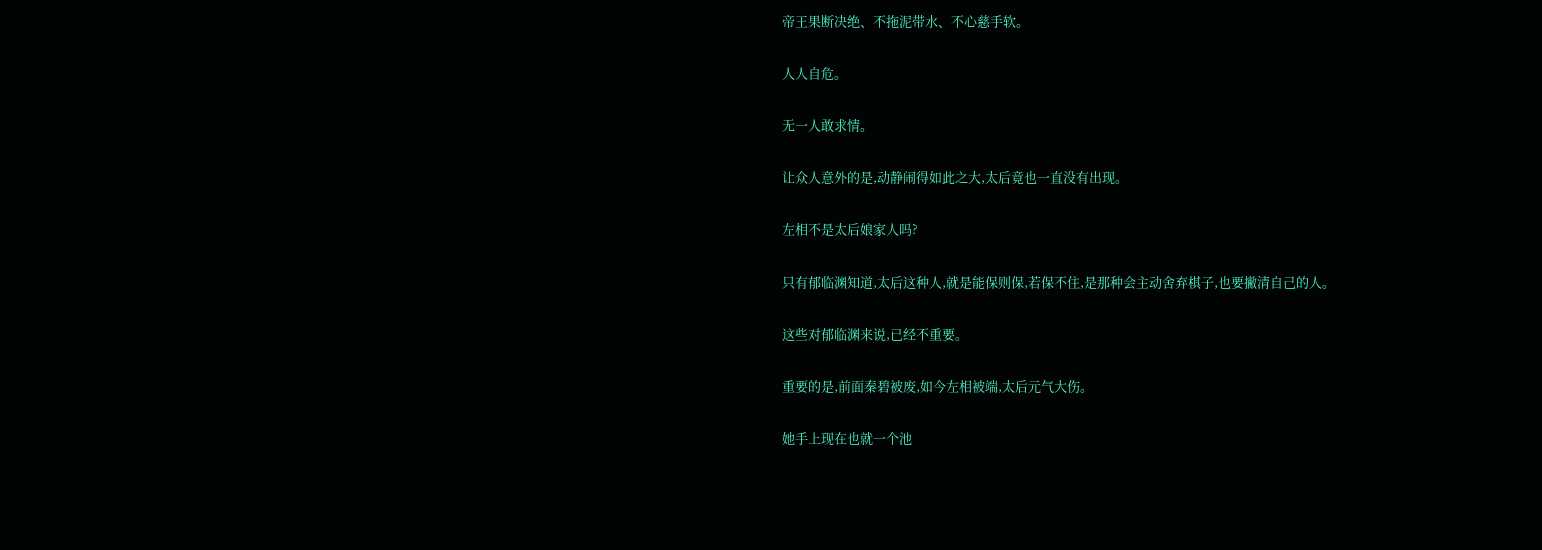帝王果断决绝、不拖泥带水、不心慈手软。

人人自危。

无一人敢求情。

让众人意外的是,动静闹得如此之大,太后竟也一直没有出现。

左相不是太后娘家人吗?

只有郁临渊知道,太后这种人,就是能保则保,若保不住,是那种会主动舍弃棋子,也要撇清自己的人。

这些对郁临渊来说,已经不重要。

重要的是,前面秦碧被废,如今左相被端,太后元气大伤。

她手上现在也就一个池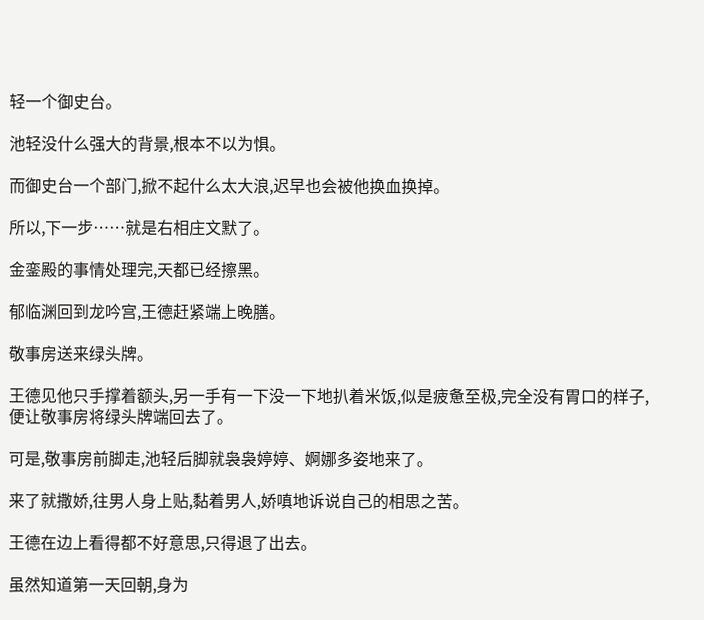轻一个御史台。

池轻没什么强大的背景,根本不以为惧。

而御史台一个部门,掀不起什么太大浪,迟早也会被他换血换掉。

所以,下一步……就是右相庄文默了。

金銮殿的事情处理完,天都已经擦黑。

郁临渊回到龙吟宫,王德赶紧端上晚膳。

敬事房送来绿头牌。

王德见他只手撑着额头,另一手有一下没一下地扒着米饭,似是疲惫至极,完全没有胃口的样子,便让敬事房将绿头牌端回去了。

可是,敬事房前脚走,池轻后脚就袅袅婷婷、婀娜多姿地来了。

来了就撒娇,往男人身上贴,黏着男人,娇嗔地诉说自己的相思之苦。

王德在边上看得都不好意思,只得退了出去。

虽然知道第一天回朝,身为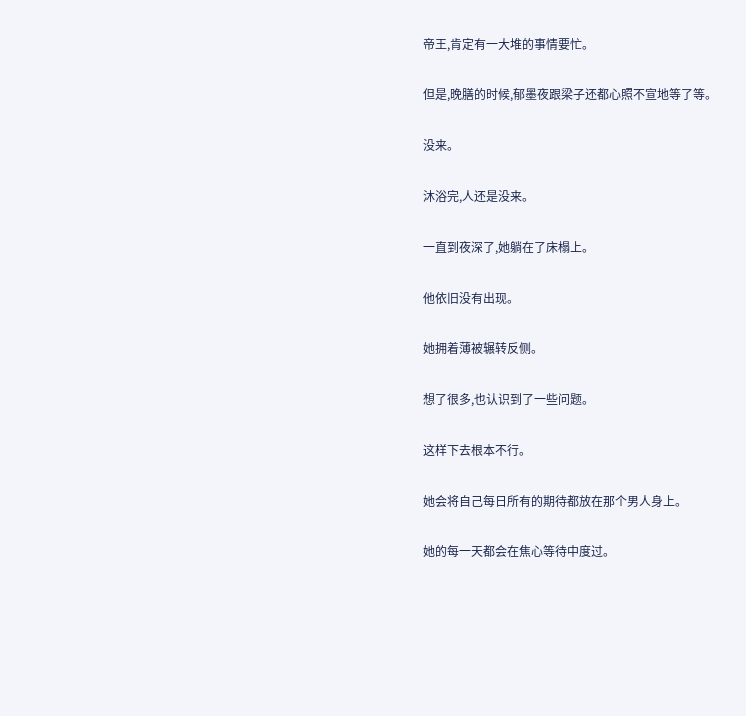帝王,肯定有一大堆的事情要忙。

但是,晚膳的时候,郁墨夜跟梁子还都心照不宣地等了等。

没来。

沐浴完,人还是没来。

一直到夜深了,她躺在了床榻上。

他依旧没有出现。

她拥着薄被辗转反侧。

想了很多,也认识到了一些问题。

这样下去根本不行。

她会将自己每日所有的期待都放在那个男人身上。

她的每一天都会在焦心等待中度过。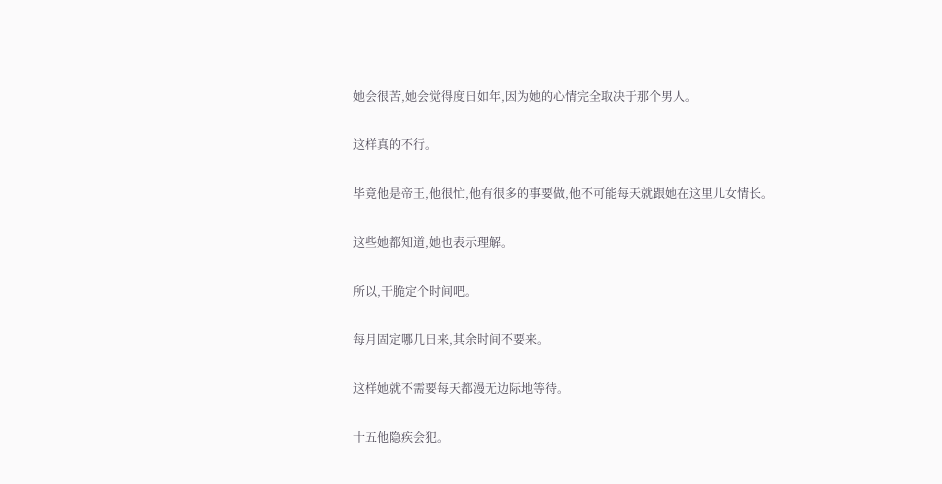她会很苦,她会觉得度日如年,因为她的心情完全取决于那个男人。

这样真的不行。

毕竟他是帝王,他很忙,他有很多的事要做,他不可能每天就跟她在这里儿女情长。

这些她都知道,她也表示理解。

所以,干脆定个时间吧。

每月固定哪几日来,其余时间不要来。

这样她就不需要每天都漫无边际地等待。

十五他隐疾会犯。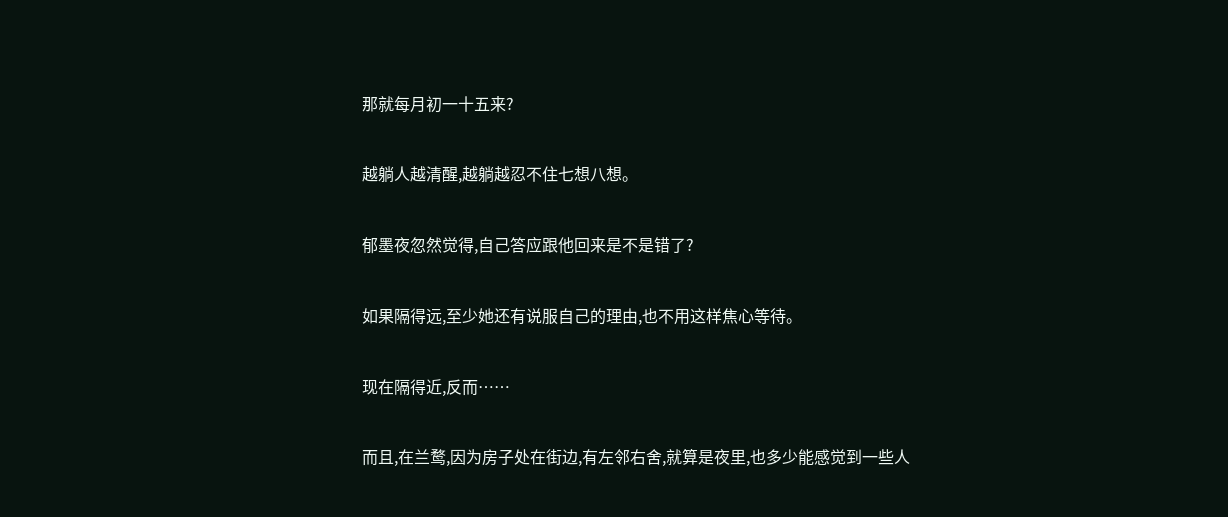那就每月初一十五来?

越躺人越清醒,越躺越忍不住七想八想。

郁墨夜忽然觉得,自己答应跟他回来是不是错了?

如果隔得远,至少她还有说服自己的理由,也不用这样焦心等待。

现在隔得近,反而……

而且,在兰鹜,因为房子处在街边,有左邻右舍,就算是夜里,也多少能感觉到一些人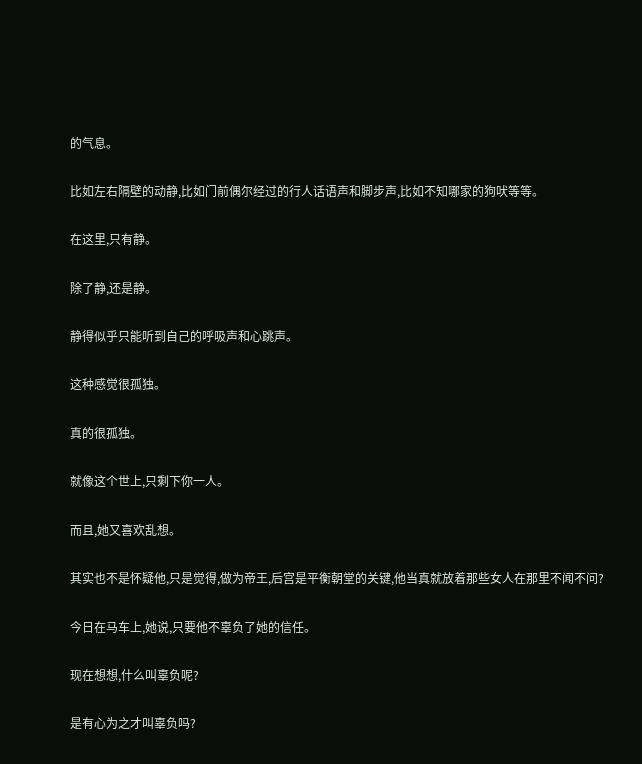的气息。

比如左右隔壁的动静,比如门前偶尔经过的行人话语声和脚步声,比如不知哪家的狗吠等等。

在这里,只有静。

除了静,还是静。

静得似乎只能听到自己的呼吸声和心跳声。

这种感觉很孤独。

真的很孤独。

就像这个世上,只剩下你一人。

而且,她又喜欢乱想。

其实也不是怀疑他,只是觉得,做为帝王,后宫是平衡朝堂的关键,他当真就放着那些女人在那里不闻不问?

今日在马车上,她说,只要他不辜负了她的信任。

现在想想,什么叫辜负呢?

是有心为之才叫辜负吗?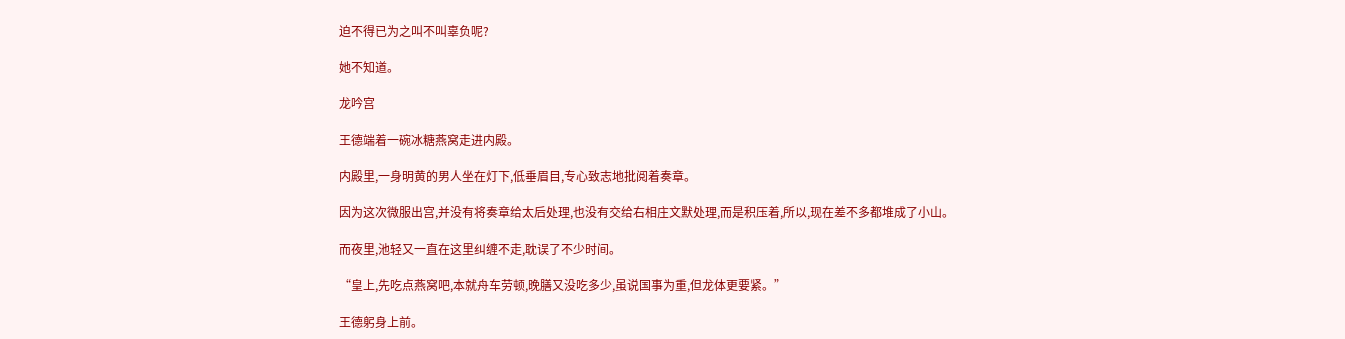迫不得已为之叫不叫辜负呢?

她不知道。

龙吟宫

王德端着一碗冰糖燕窝走进内殿。

内殿里,一身明黄的男人坐在灯下,低垂眉目,专心致志地批阅着奏章。

因为这次微服出宫,并没有将奏章给太后处理,也没有交给右相庄文默处理,而是积压着,所以,现在差不多都堆成了小山。

而夜里,池轻又一直在这里纠缠不走,耽误了不少时间。

“皇上,先吃点燕窝吧,本就舟车劳顿,晚膳又没吃多少,虽说国事为重,但龙体更要紧。”

王德躬身上前。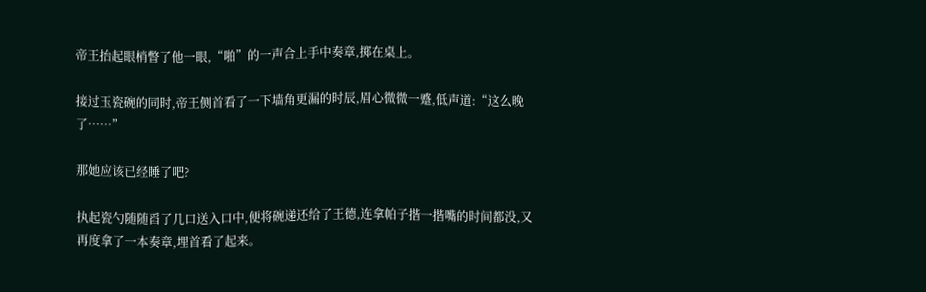帝王抬起眼梢瞥了他一眼,“啪”的一声合上手中奏章,掷在桌上。

接过玉瓷碗的同时,帝王侧首看了一下墙角更漏的时辰,眉心微微一蹙,低声道:“这么晚了……”

那她应该已经睡了吧?

执起瓷勺随随舀了几口送入口中,便将碗递还给了王德,连拿帕子揩一揩嘴的时间都没,又再度拿了一本奏章,埋首看了起来。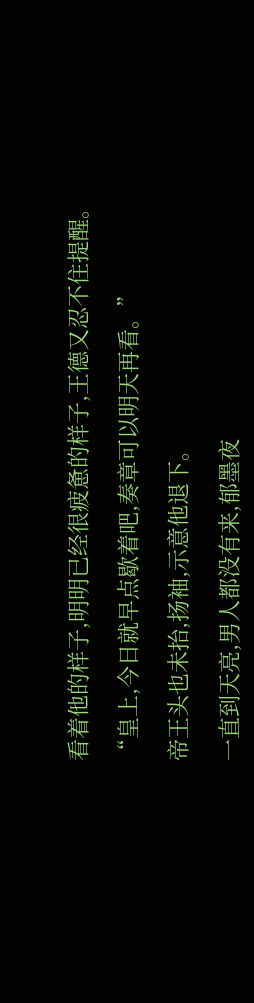看着他的样子,明明已经很疲惫的样子,王德又忍不住提醒。

“皇上,今日就早点歇着吧,奏章可以明天再看。”

帝王头也未抬,扬袖,示意他退下。

一直到天亮,男人都没有来,郁墨夜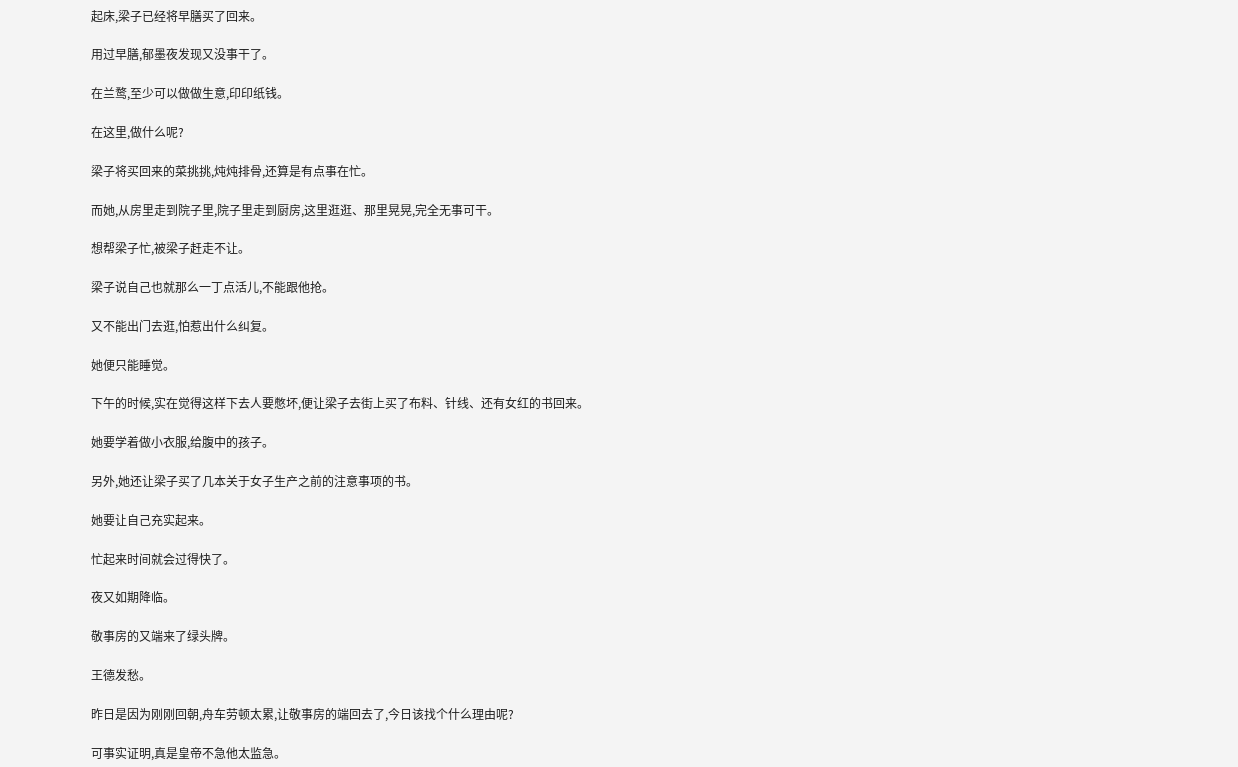起床,梁子已经将早膳买了回来。

用过早膳,郁墨夜发现又没事干了。

在兰鹜,至少可以做做生意,印印纸钱。

在这里,做什么呢?

梁子将买回来的菜挑挑,炖炖排骨,还算是有点事在忙。

而她,从房里走到院子里,院子里走到厨房,这里逛逛、那里晃晃,完全无事可干。

想帮梁子忙,被梁子赶走不让。

梁子说自己也就那么一丁点活儿,不能跟他抢。

又不能出门去逛,怕惹出什么纠复。

她便只能睡觉。

下午的时候,实在觉得这样下去人要憋坏,便让梁子去街上买了布料、针线、还有女红的书回来。

她要学着做小衣服,给腹中的孩子。

另外,她还让梁子买了几本关于女子生产之前的注意事项的书。

她要让自己充实起来。

忙起来时间就会过得快了。

夜又如期降临。

敬事房的又端来了绿头牌。

王德发愁。

昨日是因为刚刚回朝,舟车劳顿太累,让敬事房的端回去了,今日该找个什么理由呢?

可事实证明,真是皇帝不急他太监急。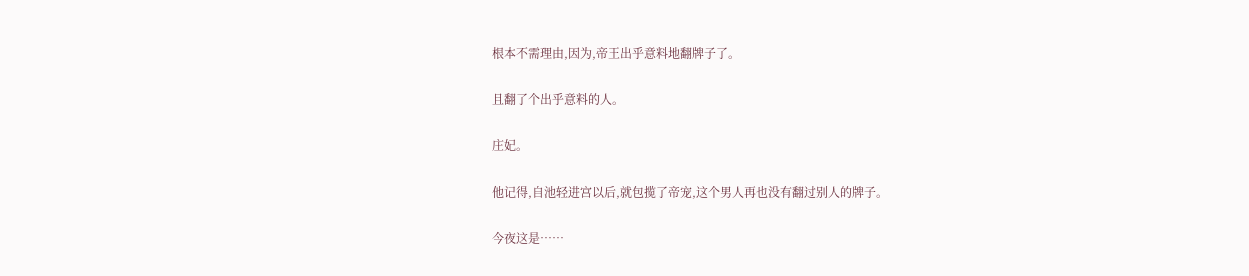根本不需理由,因为,帝王出乎意料地翻牌子了。

且翻了个出乎意料的人。

庄妃。

他记得,自池轻进宫以后,就包揽了帝宠,这个男人再也没有翻过别人的牌子。

今夜这是……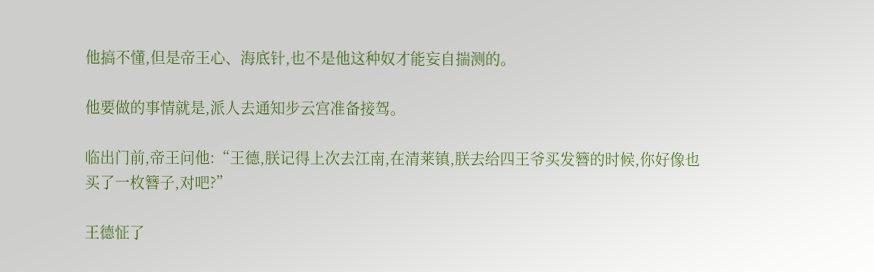他搞不懂,但是帝王心、海底针,也不是他这种奴才能妄自揣测的。

他要做的事情就是,派人去通知步云宫准备接驾。

临出门前,帝王问他:“王德,朕记得上次去江南,在清莱镇,朕去给四王爷买发簪的时候,你好像也买了一枚簪子,对吧?”

王德怔了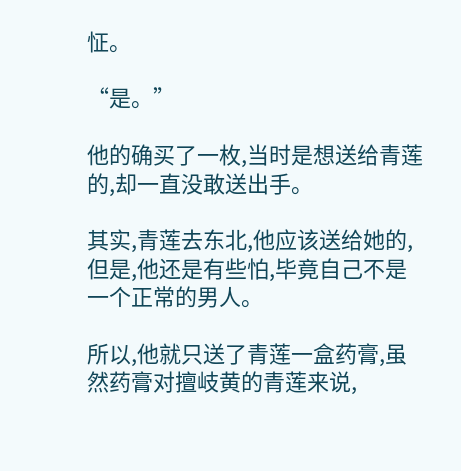怔。

“是。”

他的确买了一枚,当时是想送给青莲的,却一直没敢送出手。

其实,青莲去东北,他应该送给她的,但是,他还是有些怕,毕竟自己不是一个正常的男人。

所以,他就只送了青莲一盒药膏,虽然药膏对擅岐黄的青莲来说,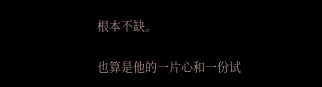根本不缺。

也算是他的一片心和一份试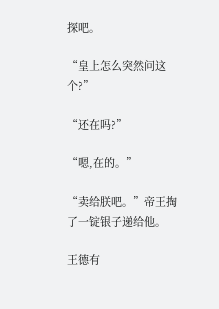探吧。

“皇上怎么突然问这个?”

“还在吗?”

“嗯,在的。”

“卖给朕吧。”帝王掏了一锭银子递给他。

王德有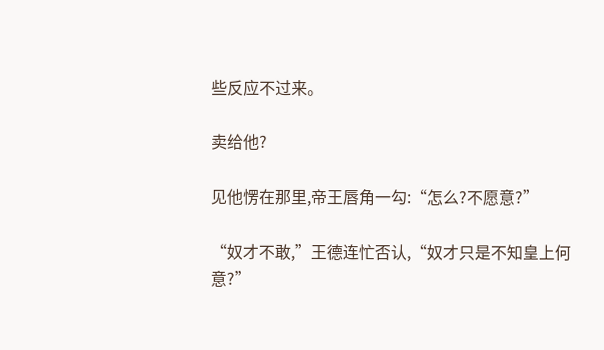些反应不过来。

卖给他?

见他愣在那里,帝王唇角一勾:“怎么?不愿意?”

“奴才不敢,”王德连忙否认,“奴才只是不知皇上何意?”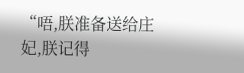“唔,朕准备送给庄妃,朕记得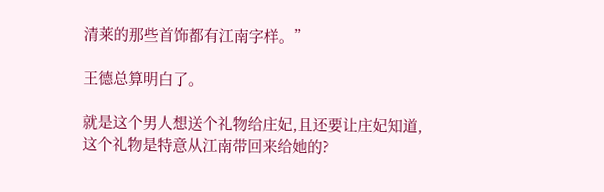清莱的那些首饰都有江南字样。”

王德总算明白了。

就是这个男人想送个礼物给庄妃,且还要让庄妃知道,这个礼物是特意从江南带回来给她的?